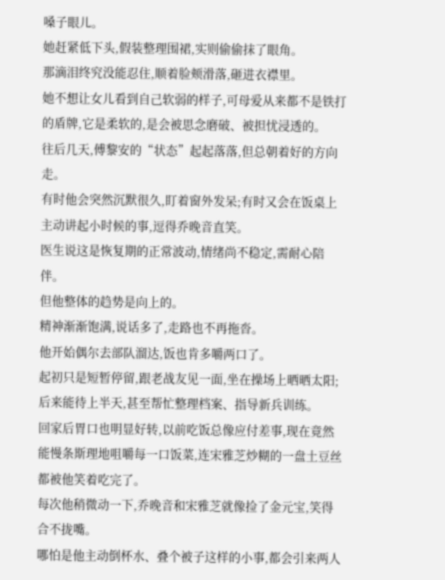嗓子眼儿。
她赶紧低下头,假装整理围裙,实则偷偷抹了眼角。
那滴泪终究没能忍住,顺着脸颊滑落,砸进衣襟里。
她不想让女儿看到自己软弱的样子,可母爱从来都不是铁打的盾牌,它是柔软的,是会被思念磨破、被担忧浸透的。
往后几天,傅黎安的“状态”起起落落,但总朝着好的方向走。
有时他会突然沉默很久,盯着窗外发呆;有时又会在饭桌上主动讲起小时候的事,逗得乔晚音直笑。
医生说这是恢复期的正常波动,情绪尚不稳定,需耐心陪伴。
但他整体的趋势是向上的。
精神渐渐饱满,说话多了,走路也不再拖沓。
他开始偶尔去部队溜达,饭也肯多嚼两口了。
起初只是短暂停留,跟老战友见一面,坐在操场上晒晒太阳;后来能待上半天,甚至帮忙整理档案、指导新兵训练。
回家后胃口也明显好转,以前吃饭总像应付差事,现在竟然能慢条斯理地咀嚼每一口饭菜,连宋雅芝炒糊的一盘土豆丝都被他笑着吃完了。
每次他稍微动一下,乔晚音和宋雅芝就像捡了金元宝,笑得合不拢嘴。
哪怕是他主动倒杯水、叠个被子这样的小事,都会引来两人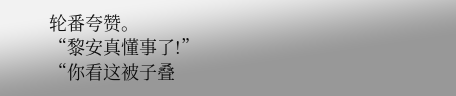轮番夸赞。
“黎安真懂事了!”
“你看这被子叠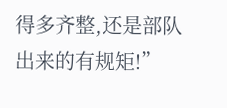得多齐整,还是部队出来的有规矩!”